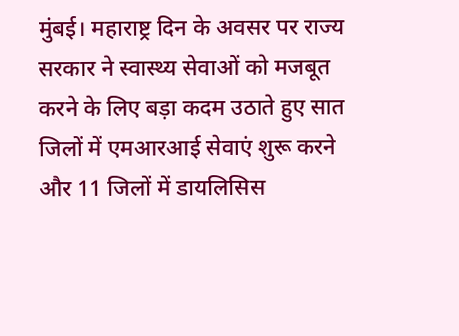मुंबई। महाराष्ट्र दिन के अवसर पर राज्य सरकार ने स्वास्थ्य सेवाओं को मजबूत करने के लिए बड़ा कदम उठाते हुए सात जिलों में एमआरआई सेवाएं शुरू करने और 11 जिलों में डायलिसिस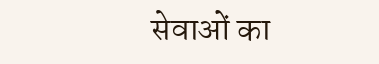सेवाओं का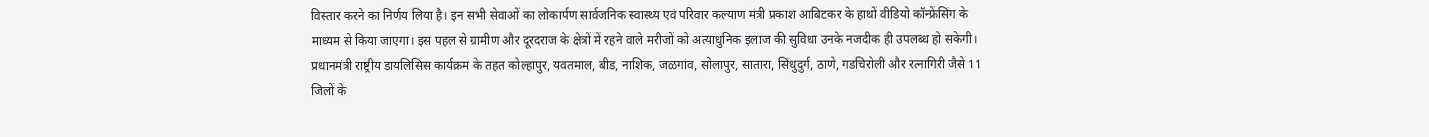विस्तार करने का निर्णय लिया है। इन सभी सेवाओं का लोकार्पण सार्वजनिक स्वास्थ्य एवं परिवार कल्याण मंत्री प्रकाश आबिटकर के हाथों वीडियो कॉन्फ्रेंसिंग के माध्यम से किया जाएगा। इस पहल से ग्रामीण और दूरदराज के क्षेत्रों में रहने वाले मरीजों को अत्याधुनिक इलाज की सुविधा उनके नजदीक ही उपलब्ध हो सकेगी। प्रधानमंत्री राष्ट्रीय डायलिसिस कार्यक्रम के तहत कोल्हापुर, यवतमाल, बीड, नाशिक, जळगांव, सोलापुर, सातारा, सिंधुदुर्ग, ठाणे, गडचिरोली और रत्नागिरी जैसे 11 जिलों के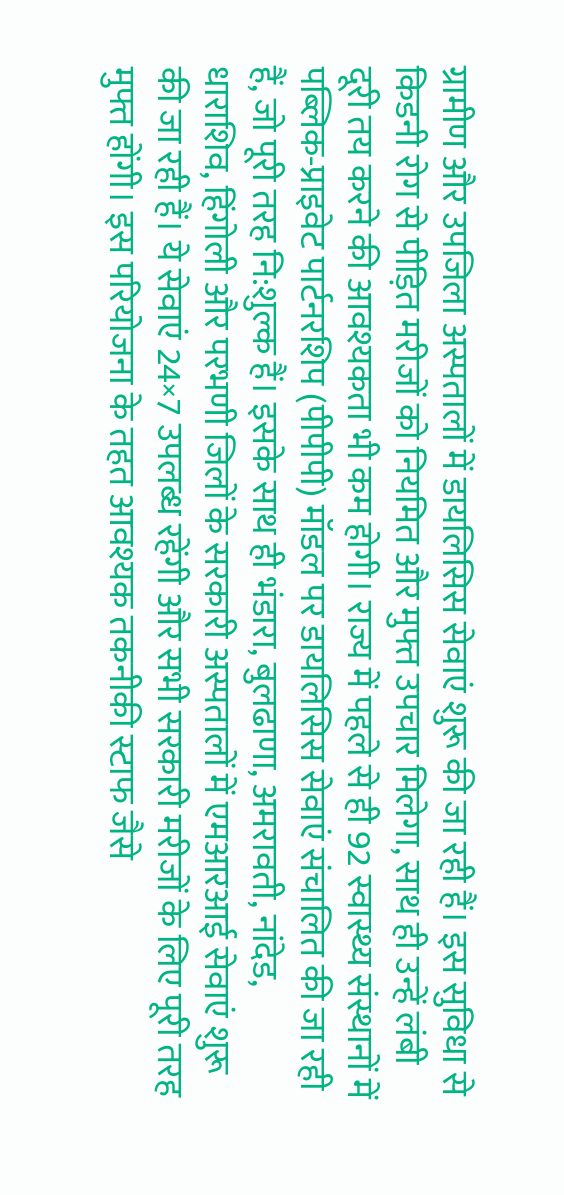ग्रामीण और उपजिला अस्पतालों में डायलिसिस सेवाएं शुरू की जा रही हैं। इस सुविधा से किडनी रोग से पीड़ित मरीजों को नियमित और मुफ्त उपचार मिलेगा, साथ ही उन्हें लंबी दूरी तय करने की आवश्यकता भी कम होगी। राज्य में पहले से ही 92 स्वास्थ्य संस्थानों में पब्लिक-प्राइवेट पार्टनरशिप (पीपीपी) मॉडल पर डायलिसिस सेवाएं संचालित की जा रही हैं, जो पूरी तरह नि:शुल्क हैं। इसके साथ ही भंडारा, बुलढाणा, अमरावती, नांदेड, धाराशिव, हिंगोली और परभणी जिलों के सरकारी अस्पतालों में एमआरआई सेवाएं शुरू की जा रही हैं। ये सेवाएं 24×7 उपलब्ध रहेंगी और सभी सरकारी मरीजों के लिए पूरी तरह मुफ्त होंगी। इस परियोजना के तहत आवश्यक तकनीकी स्टाफ जैसे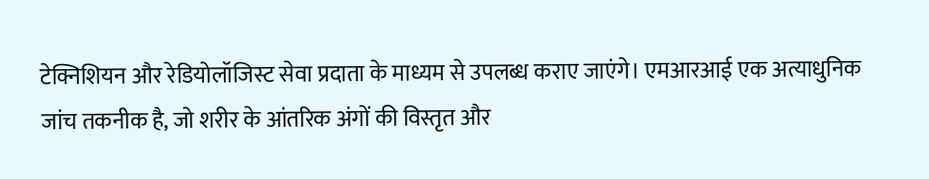टेक्निशियन और रेडियोलॉजिस्ट सेवा प्रदाता के माध्यम से उपलब्ध कराए जाएंगे। एमआरआई एक अत्याधुनिक जांच तकनीक है, जो शरीर के आंतरिक अंगों की विस्तृत और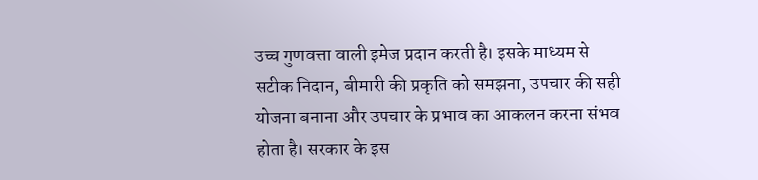उच्च गुणवत्ता वाली इमेज प्रदान करती है। इसके माध्यम से सटीक निदान, बीमारी की प्रकृति को समझना, उपचार की सही योजना बनाना और उपचार के प्रभाव का आकलन करना संभव होता है। सरकार के इस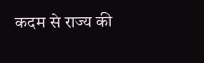कदम से राज्य की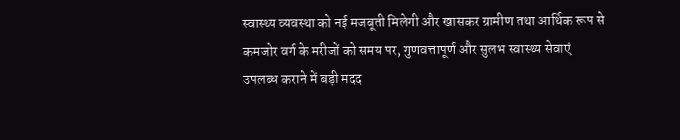स्वास्थ्य व्यवस्था को नई मजबूती मिलेगी और खासकर ग्रामीण तथा आर्थिक रूप से कमजोर वर्ग के मरीजों को समय पर, गुणवत्तापूर्ण और सुलभ स्वास्थ्य सेवाएं उपलब्ध कराने में बड़ी मदद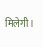मिलेगी।